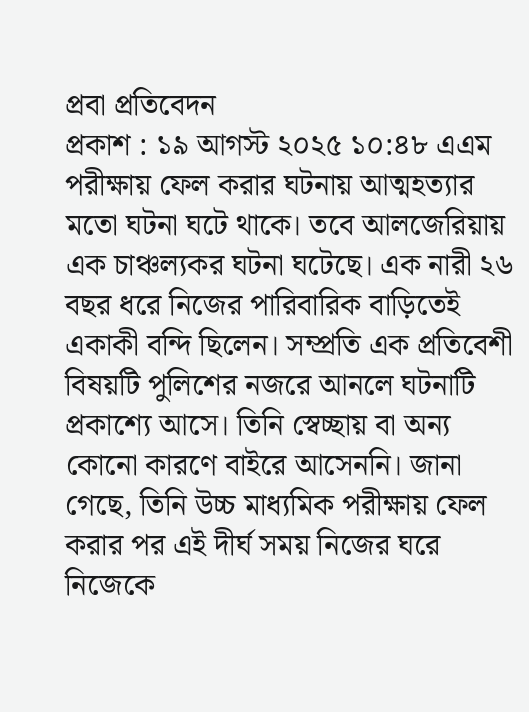প্রবা প্রতিবেদন
প্রকাশ : ১৯ আগস্ট ২০২৫ ১০:৪৮ এএম
পরীক্ষায় ফেল করার ঘটনায় আত্মহত্যার মতো ঘটনা ঘটে থাকে। তবে আলজেরিয়ায় এক চাঞ্চল্যকর ঘটনা ঘটেছে। এক নারী ২৬ বছর ধরে নিজের পারিবারিক বাড়িতেই একাকী বন্দি ছিলেন। সম্প্রতি এক প্রতিবেশী বিষয়টি পুলিশের নজরে আনলে ঘটনাটি প্রকাশ্যে আসে। তিনি স্বেচ্ছায় বা অন্য কোনো কারণে বাইরে আসেননি। জানা গেছে, তিনি উচ্চ মাধ্যমিক পরীক্ষায় ফেল করার পর এই দীর্ঘ সময় নিজের ঘরে নিজেকে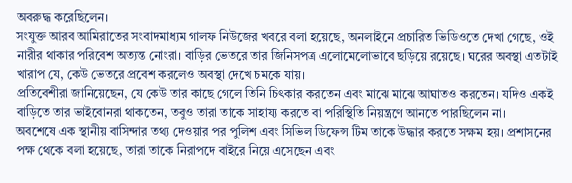অবরুদ্ধ করেছিলেন।
সংযুক্ত আরব আমিরাতের সংবাদমাধ্যম গালফ নিউজের খবরে বলা হয়েছে, অনলাইনে প্রচারিত ভিডিওতে দেখা গেছে, ওই নারীর থাকার পরিবেশ অত্যন্ত নোংরা। বাড়ির ভেতরে তার জিনিসপত্র এলোমেলোভাবে ছড়িয়ে রয়েছে। ঘরের অবস্থা এতটাই খারাপ যে, কেউ ভেতরে প্রবেশ করলেও অবস্থা দেখে চমকে যায়।
প্রতিবেশীরা জানিয়েছেন, যে কেউ তার কাছে গেলে তিনি চিৎকার করতেন এবং মাঝে মাঝে আঘাতও করতেন। যদিও একই বাড়িতে তার ভাইবোনরা থাকতেন, তবুও তারা তাকে সাহায্য করতে বা পরিস্থিতি নিয়ন্ত্রণে আনতে পারছিলেন না।
অবশেষে এক স্থানীয় বাসিন্দার তথ্য দেওয়ার পর পুলিশ এবং সিভিল ডিফেন্স টিম তাকে উদ্ধার করতে সক্ষম হয়। প্রশাসনের পক্ষ থেকে বলা হয়েছে, তারা তাকে নিরাপদে বাইরে নিয়ে এসেছেন এবং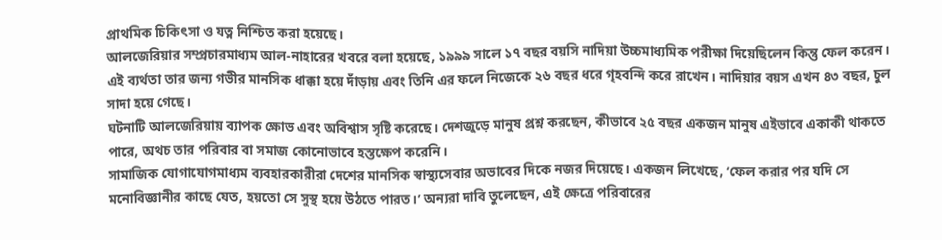প্রাথমিক চিকিৎসা ও যত্ন নিশ্চিত করা হয়েছে।
আলজেরিয়ার সম্প্রচারমাধ্যম আল-নাহারের খবরে বলা হয়েছে, ১৯৯৯ সালে ১৭ বছর বয়সি নাদিয়া উচ্চমাধ্যমিক পরীক্ষা দিয়েছিলেন কিন্তু ফেল করেন। এই ব্যর্থতা তার জন্য গভীর মানসিক ধাক্কা হয়ে দাঁড়ায় এবং তিনি এর ফলে নিজেকে ২৬ বছর ধরে গৃহবন্দি করে রাখেন। নাদিয়ার বয়স এখন ৪৩ বছর, চুল সাদা হয়ে গেছে।
ঘটনাটি আলজেরিয়ায় ব্যাপক ক্ষোভ এবং অবিশ্বাস সৃষ্টি করেছে। দেশজুড়ে মানুষ প্রশ্ন করছেন, কীভাবে ২৫ বছর একজন মানুষ এইভাবে একাকী থাকতে পারে, অথচ তার পরিবার বা সমাজ কোনোভাবে হস্তক্ষেপ করেনি।
সামাজিক যোগাযোগমাধ্যম ব্যবহারকারীরা দেশের মানসিক স্বাস্থ্যসেবার অভাবের দিকে নজর দিয়েছে। একজন লিখেছে, ‘ফেল করার পর যদি সে মনোবিজ্ঞানীর কাছে যেত, হয়তো সে সুস্থ হয়ে উঠতে পারত।’ অন্যরা দাবি তুলেছেন, এই ক্ষেত্রে পরিবারের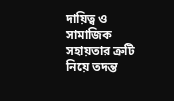দায়িত্ব ও সামাজিক সহায়তার ত্রুটি নিয়ে তদন্ত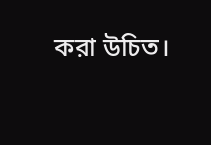করা উচিত।